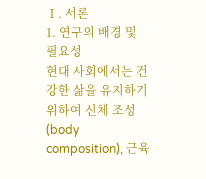Ⅰ. 서론
1. 연구의 배경 및 필요성
현대 사회에서는 건강한 삶을 유지하기 위하여 신체 조성(body composition), 근육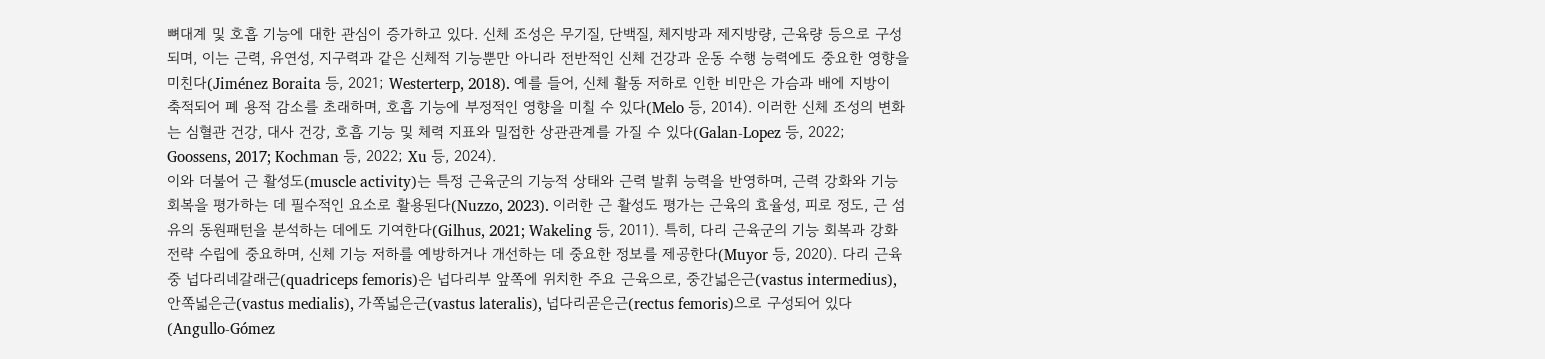뼈대계 및 호흡 기능에 대한 관심이 증가하고 있다. 신체 조성은 무기질, 단백질, 체지방과 제지방량, 근육량 등으로 구성되며, 이는 근력, 유연성, 지구력과 같은 신체적 기능뿐만 아니라 전반적인 신체 건강과 운동 수행 능력에도 중요한 영향을 미친다(Jiménez Boraita 등, 2021; Westerterp, 2018). 예를 들어, 신체 활동 저하로 인한 비만은 가슴과 배에 지방이 축적되어 폐 용적 감소를 초래하며, 호흡 기능에 부정적인 영향을 미칠 수 있다(Melo 등, 2014). 이러한 신체 조성의 변화는 심혈관 건강, 대사 건강, 호흡 기능 및 체력 지표와 밀접한 상관관계를 가질 수 있다(Galan-Lopez 등, 2022; Goossens, 2017; Kochman 등, 2022; Xu 등, 2024).
이와 더불어 근 활성도(muscle activity)는 특정 근육군의 기능적 상태와 근력 발휘 능력을 반영하며, 근력 강화와 기능 회복을 평가하는 데 필수적인 요소로 활용된다(Nuzzo, 2023). 이러한 근 활성도 평가는 근육의 효율성, 피로 정도, 근 섬유의 동원패턴을 분석하는 데에도 기여한다(Gilhus, 2021; Wakeling 등, 2011). 특히, 다리 근육군의 기능 회복과 강화 전략 수립에 중요하며, 신체 기능 저하를 예방하거나 개선하는 데 중요한 정보를 제공한다(Muyor 등, 2020). 다리 근육 중 넙다리네갈래근(quadriceps femoris)은 넙다리부 앞쪽에 위치한 주요 근육으로, 중간넓은근(vastus intermedius), 안쪽넓은근(vastus medialis), 가쪽넓은근(vastus lateralis), 넙다리곧은근(rectus femoris)으로 구성되어 있다(Angullo-Gómez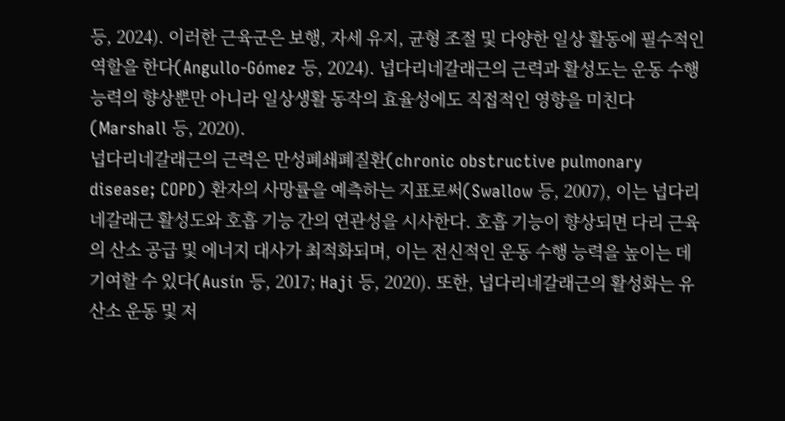등, 2024). 이러한 근육군은 보행, 자세 유지, 균형 조절 및 다양한 일상 활동에 필수적인 역할을 한다(Angullo-Gómez 등, 2024). 넙다리네갈래근의 근력과 활성도는 운동 수행 능력의 향상뿐만 아니라 일상생활 동작의 효율성에도 직접적인 영향을 미친다(Marshall 등, 2020).
넙다리네갈래근의 근력은 만성폐쇄폐질환(chronic obstructive pulmonary disease; COPD) 환자의 사망률을 예측하는 지표로써(Swallow 등, 2007), 이는 넙다리네갈래근 활성도와 호흡 기능 간의 연관성을 시사한다. 호흡 기능이 향상되면 다리 근육의 산소 공급 및 에너지 대사가 최적화되며, 이는 전신적인 운동 수행 능력을 높이는 데 기여할 수 있다(Ausín 등, 2017; Haji 등, 2020). 또한, 넙다리네갈래근의 활성화는 유산소 운동 및 저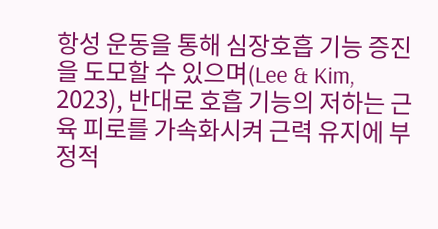항성 운동을 통해 심장호흡 기능 증진을 도모할 수 있으며(Lee & Kim, 2023), 반대로 호흡 기능의 저하는 근육 피로를 가속화시켜 근력 유지에 부정적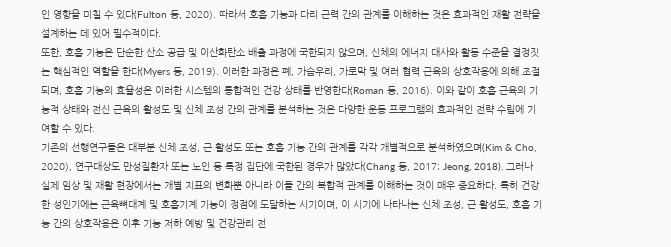인 영향을 미칠 수 있다(Fulton 등, 2020). 따라서 호흡 기능과 다리 근력 간의 관계를 이해하는 것은 효과적인 재활 전략을 설계하는 데 있어 필수적이다.
또한, 호흡 기능은 단순한 산소 공급 및 이산화탄소 배출 과정에 국한되지 않으며, 신체의 에너지 대사와 활동 수준을 결정짓는 핵심적인 역할을 한다(Myers 등, 2019). 이러한 과정은 폐, 가슴우리, 가로막 및 여러 협력 근육의 상호작용에 의해 조절되며, 호흡 기능의 효율성은 이러한 시스템의 통합적인 건강 상태를 반영한다(Roman 등, 2016). 이와 같이 호흡 근육의 기능적 상태와 전신 근육의 활성도 및 신체 조성 간의 관계를 분석하는 것은 다양한 운동 프로그램의 효과적인 전략 수립에 기여할 수 있다.
기존의 선행연구들은 대부분 신체 조성, 근 활성도 또는 호흡 기능 간의 관계를 각각 개별적으로 분석하였으며(Kim & Cho, 2020), 연구대상도 만성질환자 또는 노인 등 특정 집단에 국한된 경우가 많았다(Chang 등, 2017; Jeong, 2018). 그러나 실제 임상 및 재활 현장에서는 개별 지표의 변화뿐 아니라 이들 간의 복합적 관계를 이해하는 것이 매우 중요하다. 특히 건강한 성인기에는 근육뼈대계 및 호흡기계 기능이 정점에 도달하는 시기이며, 이 시기에 나타나는 신체 조성, 근 활성도, 호흡 기능 간의 상호작용은 이후 기능 저하 예방 및 건강관리 전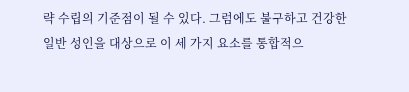략 수립의 기준점이 될 수 있다. 그럼에도 불구하고 건강한 일반 성인을 대상으로 이 세 가지 요소를 통합적으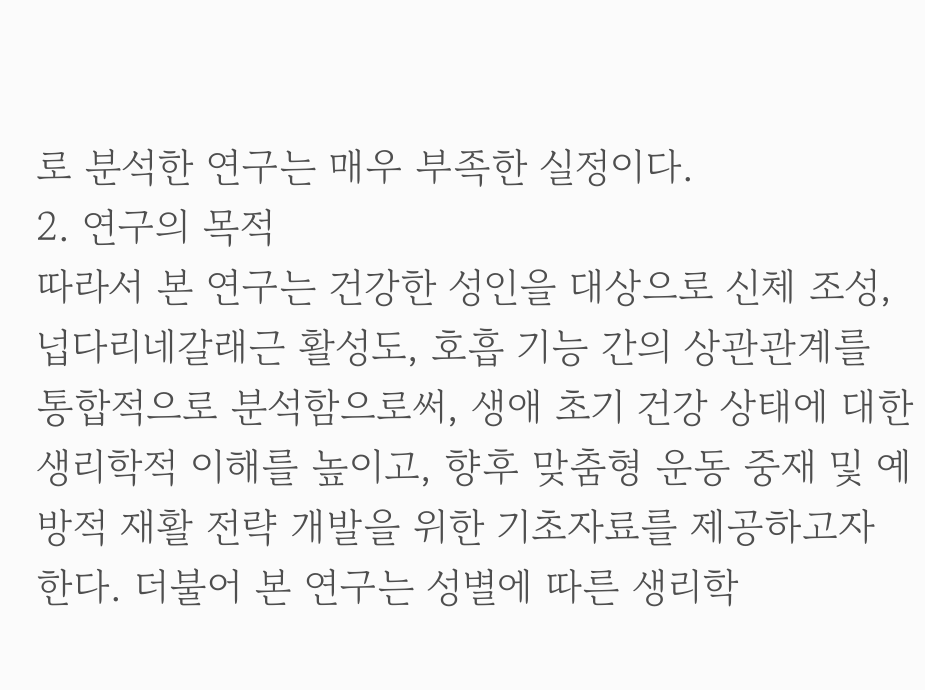로 분석한 연구는 매우 부족한 실정이다.
2. 연구의 목적
따라서 본 연구는 건강한 성인을 대상으로 신체 조성, 넙다리네갈래근 활성도, 호흡 기능 간의 상관관계를 통합적으로 분석함으로써, 생애 초기 건강 상태에 대한 생리학적 이해를 높이고, 향후 맞춤형 운동 중재 및 예방적 재활 전략 개발을 위한 기초자료를 제공하고자 한다. 더불어 본 연구는 성별에 따른 생리학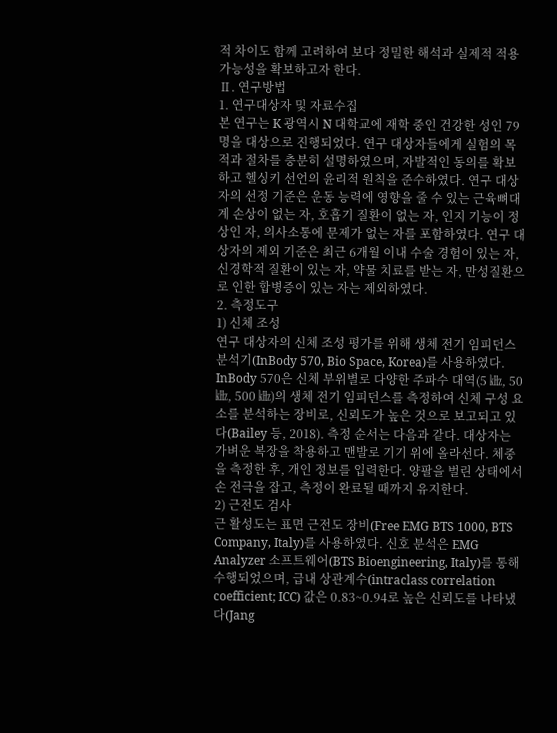적 차이도 함께 고려하여 보다 정밀한 해석과 실제적 적용 가능성을 확보하고자 한다.
Ⅱ. 연구방법
1. 연구대상자 및 자료수집
본 연구는 K 광역시 N 대학교에 재학 중인 건강한 성인 79명을 대상으로 진행되었다. 연구 대상자들에게 실험의 목적과 절차를 충분히 설명하였으며, 자발적인 동의를 확보하고 헬싱키 선언의 윤리적 원칙을 준수하였다. 연구 대상자의 선정 기준은 운동 능력에 영향을 줄 수 있는 근육뼈대계 손상이 없는 자, 호흡기 질환이 없는 자, 인지 기능이 정상인 자, 의사소통에 문제가 없는 자를 포함하였다. 연구 대상자의 제외 기준은 최근 6개월 이내 수술 경험이 있는 자, 신경학적 질환이 있는 자, 약물 치료를 받는 자, 만성질환으로 인한 합병증이 있는 자는 제외하였다.
2. 측정도구
1) 신체 조성
연구 대상자의 신체 조성 평가를 위해 생체 전기 임피던스 분석기(InBody 570, Bio Space, Korea)를 사용하였다. InBody 570은 신체 부위별로 다양한 주파수 대역(5 ㎑, 50 ㎑, 500 ㎑)의 생체 전기 임피던스를 측정하여 신체 구성 요소를 분석하는 장비로, 신뢰도가 높은 것으로 보고되고 있다(Bailey 등, 2018). 측정 순서는 다음과 같다. 대상자는 가벼운 복장을 착용하고 맨발로 기기 위에 올라선다. 체중을 측정한 후, 개인 정보를 입력한다. 양팔을 벌린 상태에서 손 전극을 잡고, 측정이 완료될 때까지 유지한다.
2) 근전도 검사
근 활성도는 표면 근전도 장비(Free EMG BTS 1000, BTS Company, Italy)를 사용하였다. 신호 분석은 EMG Analyzer 소프트웨어(BTS Bioengineering, Italy)를 통해 수행되었으며, 급내 상관계수(intraclass correlation coefficient; ICC) 값은 0.83~0.94로 높은 신뢰도를 나타냈다(Jang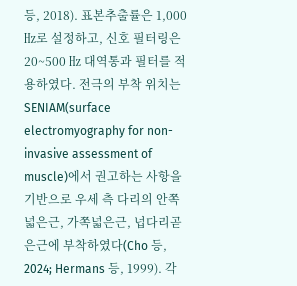등, 2018). 표본추출률은 1,000 ㎐로 설정하고, 신호 필터링은 20~500 ㎐ 대역통과 필터를 적용하였다. 전극의 부착 위치는 SENIAM(surface electromyography for non-invasive assessment of muscle)에서 권고하는 사항을 기반으로 우세 측 다리의 안쪽넓은근, 가쪽넓은근, 넙다리곧은근에 부착하였다(Cho 등, 2024; Hermans 등, 1999). 각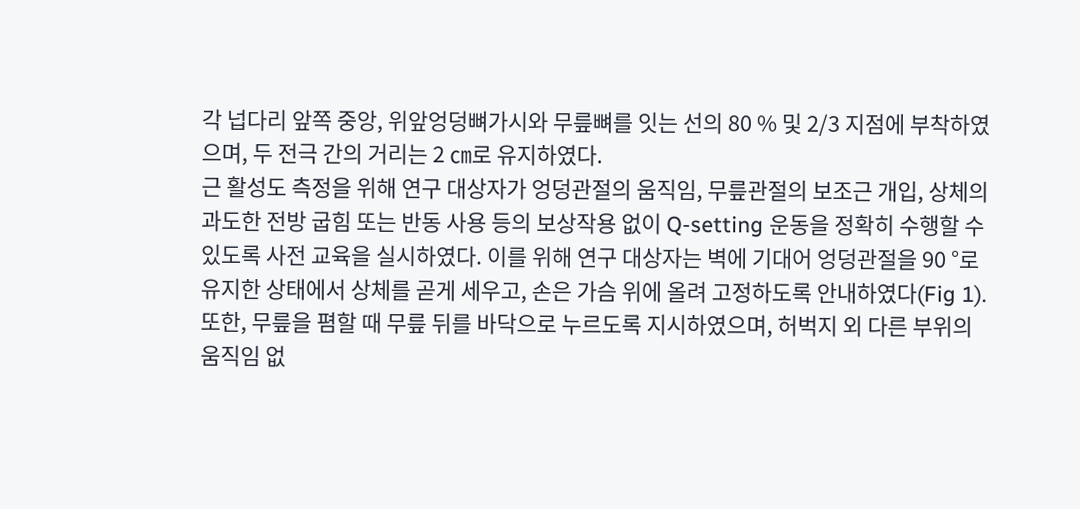각 넙다리 앞쪽 중앙, 위앞엉덩뼈가시와 무릎뼈를 잇는 선의 80 % 및 2/3 지점에 부착하였으며, 두 전극 간의 거리는 2 ㎝로 유지하였다.
근 활성도 측정을 위해 연구 대상자가 엉덩관절의 움직임, 무릎관절의 보조근 개입, 상체의 과도한 전방 굽힘 또는 반동 사용 등의 보상작용 없이 Q-setting 운동을 정확히 수행할 수 있도록 사전 교육을 실시하였다. 이를 위해 연구 대상자는 벽에 기대어 엉덩관절을 90 °로 유지한 상태에서 상체를 곧게 세우고, 손은 가슴 위에 올려 고정하도록 안내하였다(Fig 1). 또한, 무릎을 폄할 때 무릎 뒤를 바닥으로 누르도록 지시하였으며, 허벅지 외 다른 부위의 움직임 없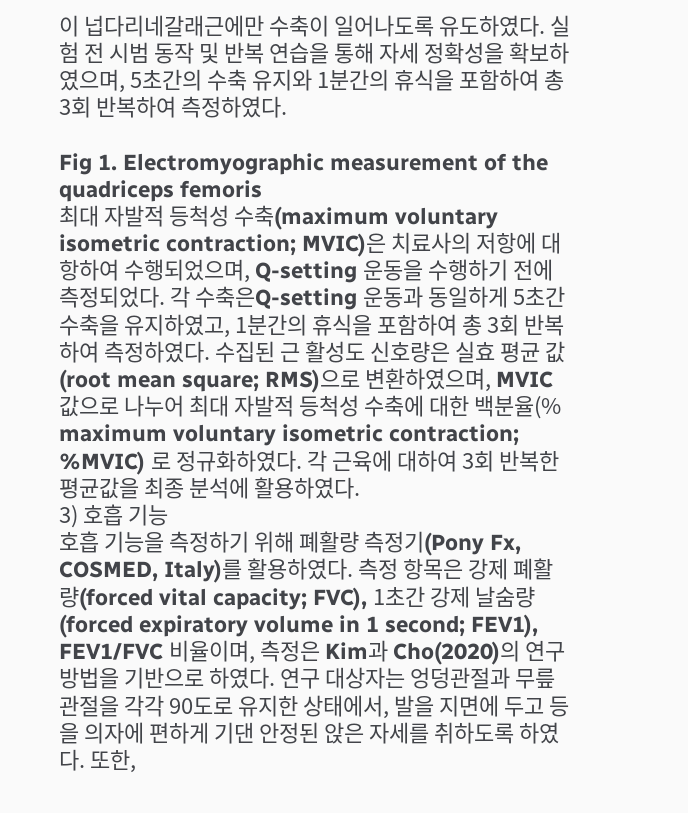이 넙다리네갈래근에만 수축이 일어나도록 유도하였다. 실험 전 시범 동작 및 반복 연습을 통해 자세 정확성을 확보하였으며, 5초간의 수축 유지와 1분간의 휴식을 포함하여 총 3회 반복하여 측정하였다.

Fig 1. Electromyographic measurement of the quadriceps femoris
최대 자발적 등척성 수축(maximum voluntary isometric contraction; MVIC)은 치료사의 저항에 대항하여 수행되었으며, Q-setting 운동을 수행하기 전에 측정되었다. 각 수축은Q-setting 운동과 동일하게 5초간 수축을 유지하였고, 1분간의 휴식을 포함하여 총 3회 반복하여 측정하였다. 수집된 근 활성도 신호량은 실효 평균 값(root mean square; RMS)으로 변환하였으며, MVIC 값으로 나누어 최대 자발적 등척성 수축에 대한 백분율(% maximum voluntary isometric contraction; %MVIC) 로 정규화하였다. 각 근육에 대하여 3회 반복한 평균값을 최종 분석에 활용하였다.
3) 호흡 기능
호흡 기능을 측정하기 위해 폐활량 측정기(Pony Fx, COSMED, Italy)를 활용하였다. 측정 항목은 강제 폐활량(forced vital capacity; FVC), 1초간 강제 날숨량(forced expiratory volume in 1 second; FEV1), FEV1/FVC 비율이며, 측정은 Kim과 Cho(2020)의 연구 방법을 기반으로 하였다. 연구 대상자는 엉덩관절과 무릎관절을 각각 90도로 유지한 상태에서, 발을 지면에 두고 등을 의자에 편하게 기댄 안정된 앉은 자세를 취하도록 하였다. 또한,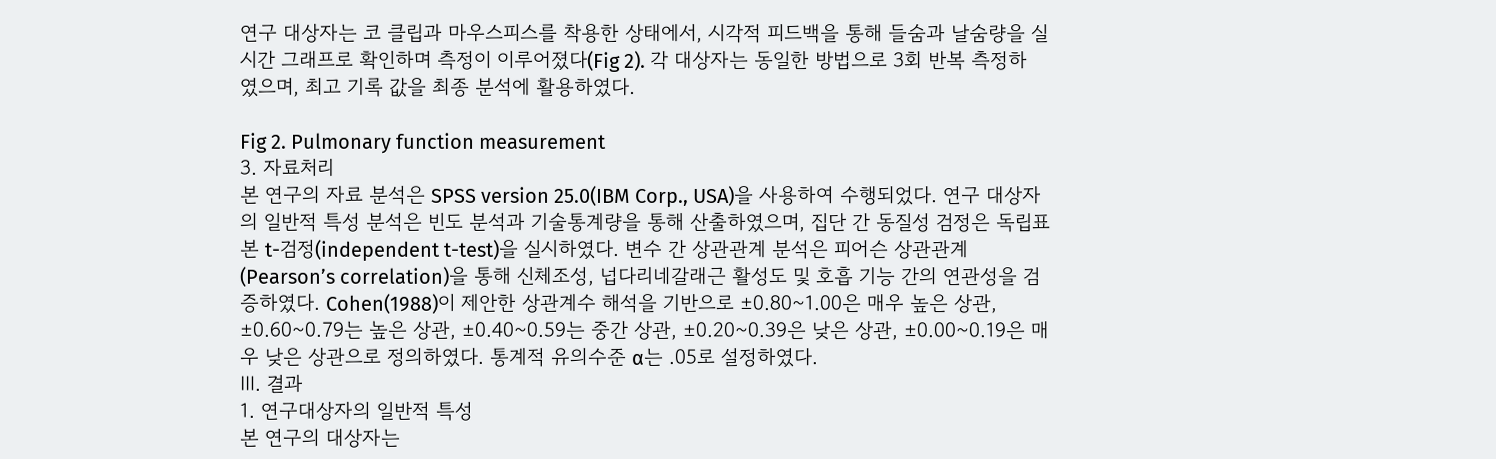연구 대상자는 코 클립과 마우스피스를 착용한 상태에서, 시각적 피드백을 통해 들숨과 날숨량을 실시간 그래프로 확인하며 측정이 이루어졌다(Fig 2). 각 대상자는 동일한 방법으로 3회 반복 측정하였으며, 최고 기록 값을 최종 분석에 활용하였다.

Fig 2. Pulmonary function measurement
3. 자료처리
본 연구의 자료 분석은 SPSS version 25.0(IBM Corp., USA)을 사용하여 수행되었다. 연구 대상자의 일반적 특성 분석은 빈도 분석과 기술통계량을 통해 산출하였으며, 집단 간 동질성 검정은 독립표본 t-검정(independent t-test)을 실시하였다. 변수 간 상관관계 분석은 피어슨 상관관계(Pearson’s correlation)을 통해 신체조성, 넙다리네갈래근 활성도 및 호흡 기능 간의 연관성을 검증하였다. Cohen(1988)이 제안한 상관계수 해석을 기반으로 ±0.80~1.00은 매우 높은 상관, ±0.60~0.79는 높은 상관, ±0.40~0.59는 중간 상관, ±0.20~0.39은 낮은 상관, ±0.00~0.19은 매우 낮은 상관으로 정의하였다. 통계적 유의수준 α는 .05로 설정하였다.
Ⅲ. 결과
1. 연구대상자의 일반적 특성
본 연구의 대상자는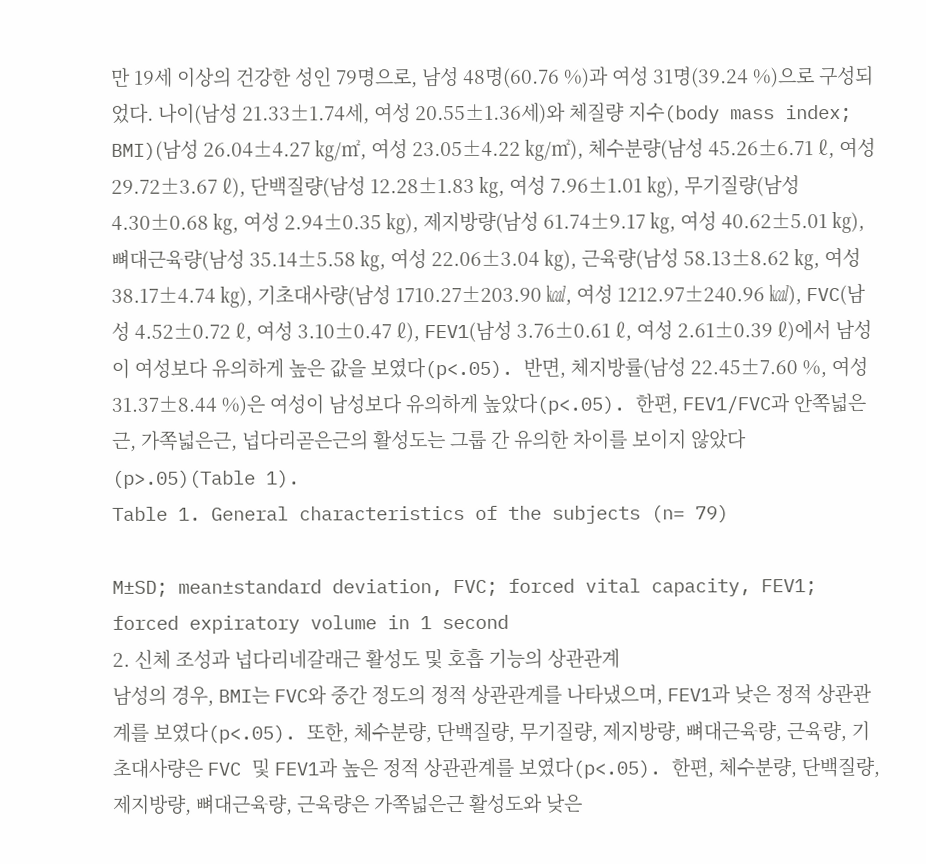만 19세 이상의 건강한 성인 79명으로, 남성 48명(60.76 %)과 여성 31명(39.24 %)으로 구성되었다. 나이(남성 21.33±1.74세, 여성 20.55±1.36세)와 체질량 지수(body mass index; BMI)(남성 26.04±4.27 ㎏/㎡, 여성 23.05±4.22 ㎏/㎡), 체수분량(남성 45.26±6.71 ℓ, 여성 29.72±3.67 ℓ), 단백질량(남성 12.28±1.83 ㎏, 여성 7.96±1.01 ㎏), 무기질량(남성 4.30±0.68 ㎏, 여성 2.94±0.35 ㎏), 제지방량(남성 61.74±9.17 ㎏, 여성 40.62±5.01 ㎏), 뼈대근육량(남성 35.14±5.58 ㎏, 여성 22.06±3.04 ㎏), 근육량(남성 58.13±8.62 ㎏, 여성 38.17±4.74 ㎏), 기초대사량(남성 1710.27±203.90 ㎉, 여성 1212.97±240.96 ㎉), FVC(남성 4.52±0.72 ℓ, 여성 3.10±0.47 ℓ), FEV1(남성 3.76±0.61 ℓ, 여성 2.61±0.39 ℓ)에서 남성이 여성보다 유의하게 높은 값을 보였다(p<.05). 반면, 체지방률(남성 22.45±7.60 %, 여성 31.37±8.44 %)은 여성이 남성보다 유의하게 높았다(p<.05). 한편, FEV1/FVC과 안쪽넓은근, 가쪽넓은근, 넙다리곧은근의 활성도는 그룹 간 유의한 차이를 보이지 않았다(p>.05)(Table 1).
Table 1. General characteristics of the subjects (n= 79)

M±SD; mean±standard deviation, FVC; forced vital capacity, FEV1; forced expiratory volume in 1 second
2. 신체 조성과 넙다리네갈래근 활성도 및 호흡 기능의 상관관계
남성의 경우, BMI는 FVC와 중간 정도의 정적 상관관계를 나타냈으며, FEV1과 낮은 정적 상관관계를 보였다(p<.05). 또한, 체수분량, 단백질량, 무기질량, 제지방량, 뼈대근육량, 근육량, 기초대사량은 FVC 및 FEV1과 높은 정적 상관관계를 보였다(p<.05). 한편, 체수분량, 단백질량, 제지방량, 뼈대근육량, 근육량은 가쪽넓은근 활성도와 낮은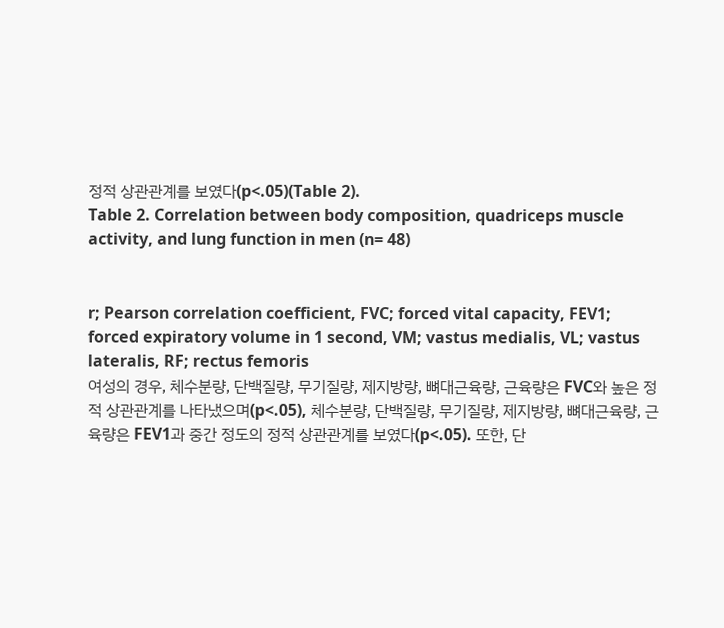정적 상관관계를 보였다(p<.05)(Table 2).
Table 2. Correlation between body composition, quadriceps muscle activity, and lung function in men (n= 48)


r; Pearson correlation coefficient, FVC; forced vital capacity, FEV1; forced expiratory volume in 1 second, VM; vastus medialis, VL; vastus lateralis, RF; rectus femoris
여성의 경우, 체수분량, 단백질량, 무기질량, 제지방량, 뼈대근육량, 근육량은 FVC와 높은 정적 상관관계를 나타냈으며(p<.05), 체수분량, 단백질량, 무기질량, 제지방량, 뼈대근육량, 근육량은 FEV1과 중간 정도의 정적 상관관계를 보였다(p<.05). 또한, 단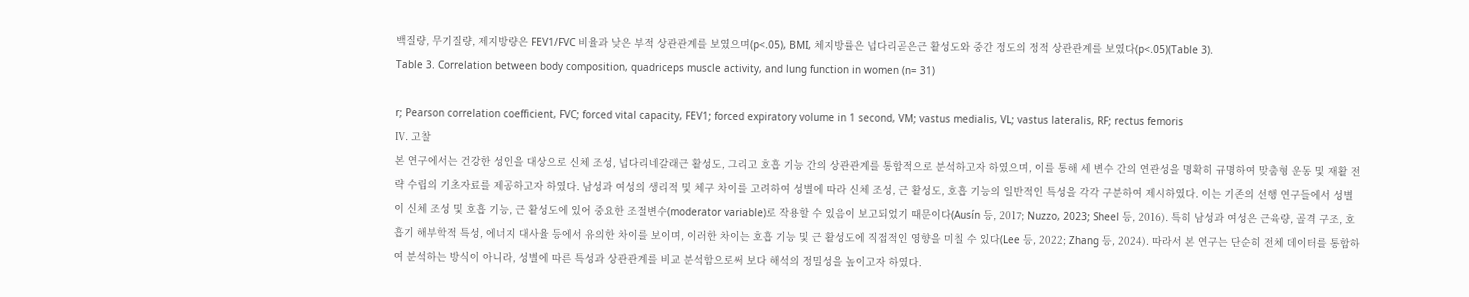백질량, 무기질량, 제지방량은 FEV1/FVC 비율과 낮은 부적 상관관계를 보였으며(p<.05), BMI, 체지방률은 넙다리곧은근 활성도와 중간 정도의 정적 상관관계를 보였다(p<.05)(Table 3).
Table 3. Correlation between body composition, quadriceps muscle activity, and lung function in women (n= 31)

r; Pearson correlation coefficient, FVC; forced vital capacity, FEV1; forced expiratory volume in 1 second, VM; vastus medialis, VL; vastus lateralis, RF; rectus femoris
Ⅳ. 고찰
본 연구에서는 건강한 성인을 대상으로 신체 조성, 넙다리네갈래근 활성도, 그리고 호흡 기능 간의 상관관계를 통합적으로 분석하고자 하였으며, 이를 통해 세 변수 간의 연관성을 명확히 규명하여 맞춤형 운동 및 재활 전략 수립의 기초자료를 제공하고자 하였다. 남성과 여성의 생리적 및 체구 차이를 고려하여 성별에 따라 신체 조성, 근 활성도, 호흡 기능의 일반적인 특성을 각각 구분하여 제시하였다. 이는 기존의 선행 연구들에서 성별이 신체 조성 및 호흡 기능, 근 활성도에 있어 중요한 조절변수(moderator variable)로 작용할 수 있음이 보고되었기 때문이다(Ausín 등, 2017; Nuzzo, 2023; Sheel 등, 2016). 특히 남성과 여성은 근육량, 골격 구조, 호흡기 해부학적 특성, 에너지 대사율 등에서 유의한 차이를 보이며, 이러한 차이는 호흡 기능 및 근 활성도에 직접적인 영향을 미칠 수 있다(Lee 등, 2022; Zhang 등, 2024). 따라서 본 연구는 단순히 전체 데이터를 통합하여 분석하는 방식이 아니라, 성별에 따른 특성과 상관관계를 비교 분석함으로써 보다 해석의 정밀성을 높이고자 하였다.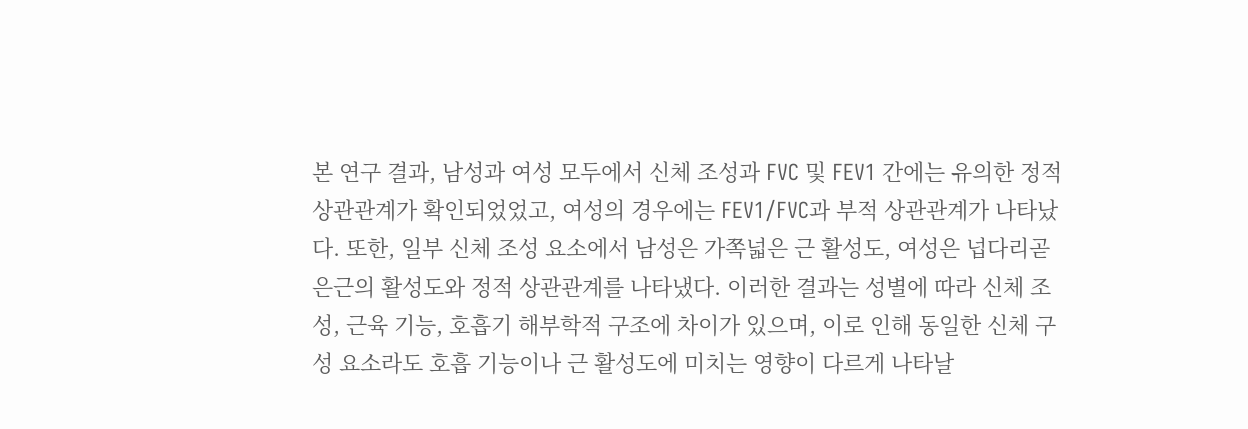본 연구 결과, 남성과 여성 모두에서 신체 조성과 FVC 및 FEV1 간에는 유의한 정적 상관관계가 확인되었었고, 여성의 경우에는 FEV1/FVC과 부적 상관관계가 나타났다. 또한, 일부 신체 조성 요소에서 남성은 가쪽넓은 근 활성도, 여성은 넙다리곧은근의 활성도와 정적 상관관계를 나타냈다. 이러한 결과는 성별에 따라 신체 조성, 근육 기능, 호흡기 해부학적 구조에 차이가 있으며, 이로 인해 동일한 신체 구성 요소라도 호흡 기능이나 근 활성도에 미치는 영향이 다르게 나타날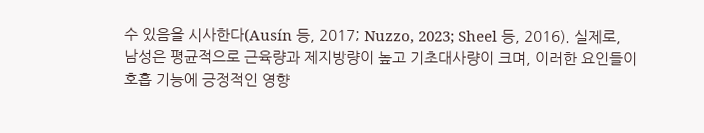수 있음을 시사한다(Ausín 등, 2017; Nuzzo, 2023; Sheel 등, 2016). 실제로, 남성은 평균적으로 근육량과 제지방량이 높고 기초대사량이 크며, 이러한 요인들이 호흡 기능에 긍정적인 영향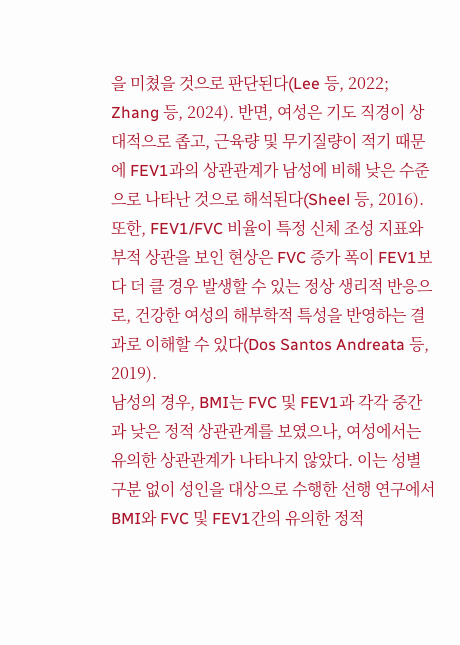을 미쳤을 것으로 판단된다(Lee 등, 2022; Zhang 등, 2024). 반면, 여성은 기도 직경이 상대적으로 좁고, 근육량 및 무기질량이 적기 때문에 FEV1과의 상관관계가 남성에 비해 낮은 수준으로 나타난 것으로 해석된다(Sheel 등, 2016). 또한, FEV1/FVC 비율이 특정 신체 조성 지표와 부적 상관을 보인 현상은 FVC 증가 폭이 FEV1보다 더 클 경우 발생할 수 있는 정상 생리적 반응으로, 건강한 여성의 해부학적 특성을 반영하는 결과로 이해할 수 있다(Dos Santos Andreata 등, 2019).
남성의 경우, BMI는 FVC 및 FEV1과 각각 중간과 낮은 정적 상관관계를 보였으나, 여성에서는 유의한 상관관계가 나타나지 않았다. 이는 성별 구분 없이 성인을 대상으로 수행한 선행 연구에서 BMI와 FVC 및 FEV1간의 유의한 정적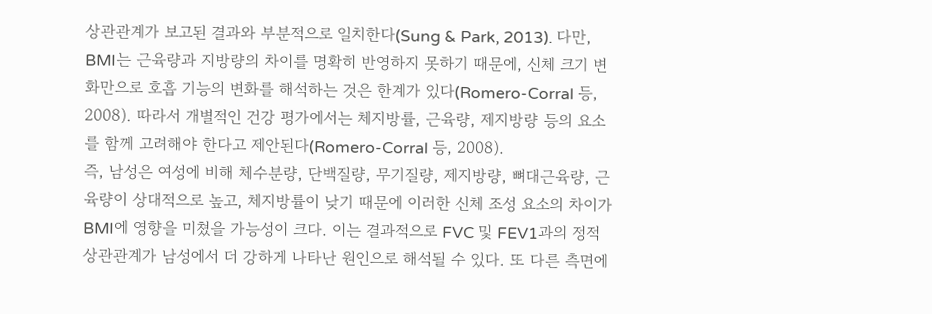상관관계가 보고된 결과와 부분적으로 일치한다(Sung & Park, 2013). 다만, BMI는 근육량과 지방량의 차이를 명확히 반영하지 못하기 때문에, 신체 크기 변화만으로 호흡 기능의 변화를 해석하는 것은 한계가 있다(Romero-Corral 등, 2008). 따라서 개별적인 건강 평가에서는 체지방률, 근육량, 제지방량 등의 요소를 함께 고려해야 한다고 제안된다(Romero-Corral 등, 2008).
즉, 남성은 여성에 비해 체수분량, 단백질량, 무기질량, 제지방량, 뼈대근육량, 근육량이 상대적으로 높고, 체지방률이 낮기 때문에 이러한 신체 조성 요소의 차이가 BMI에 영향을 미쳤을 가능성이 크다. 이는 결과적으로 FVC 및 FEV1과의 정적 상관관계가 남성에서 더 강하게 나타난 원인으로 해석될 수 있다. 또 다른 측면에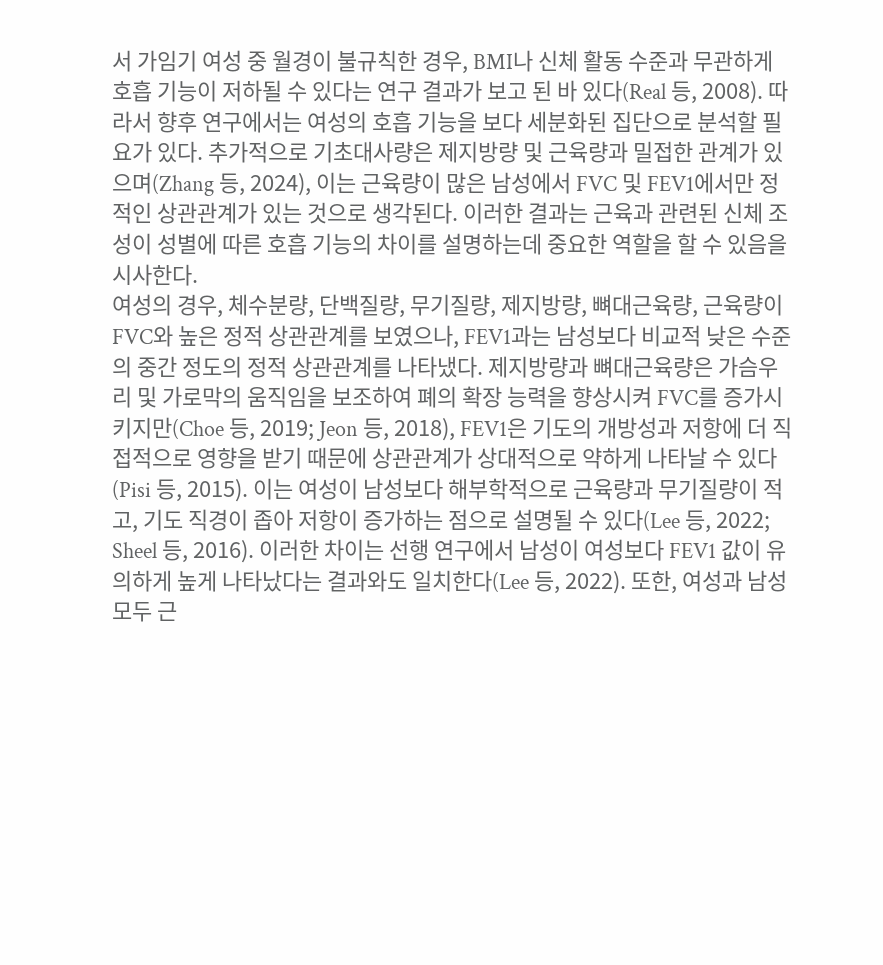서 가임기 여성 중 월경이 불규칙한 경우, BMI나 신체 활동 수준과 무관하게 호흡 기능이 저하될 수 있다는 연구 결과가 보고 된 바 있다(Real 등, 2008). 따라서 향후 연구에서는 여성의 호흡 기능을 보다 세분화된 집단으로 분석할 필요가 있다. 추가적으로 기초대사량은 제지방량 및 근육량과 밀접한 관계가 있으며(Zhang 등, 2024), 이는 근육량이 많은 남성에서 FVC 및 FEV1에서만 정적인 상관관계가 있는 것으로 생각된다. 이러한 결과는 근육과 관련된 신체 조성이 성별에 따른 호흡 기능의 차이를 설명하는데 중요한 역할을 할 수 있음을 시사한다.
여성의 경우, 체수분량, 단백질량, 무기질량, 제지방량, 뼈대근육량, 근육량이 FVC와 높은 정적 상관관계를 보였으나, FEV1과는 남성보다 비교적 낮은 수준의 중간 정도의 정적 상관관계를 나타냈다. 제지방량과 뼈대근육량은 가슴우리 및 가로막의 움직임을 보조하여 폐의 확장 능력을 향상시켜 FVC를 증가시키지만(Choe 등, 2019; Jeon 등, 2018), FEV1은 기도의 개방성과 저항에 더 직접적으로 영향을 받기 때문에 상관관계가 상대적으로 약하게 나타날 수 있다(Pisi 등, 2015). 이는 여성이 남성보다 해부학적으로 근육량과 무기질량이 적고, 기도 직경이 좁아 저항이 증가하는 점으로 설명될 수 있다(Lee 등, 2022; Sheel 등, 2016). 이러한 차이는 선행 연구에서 남성이 여성보다 FEV1 값이 유의하게 높게 나타났다는 결과와도 일치한다(Lee 등, 2022). 또한, 여성과 남성 모두 근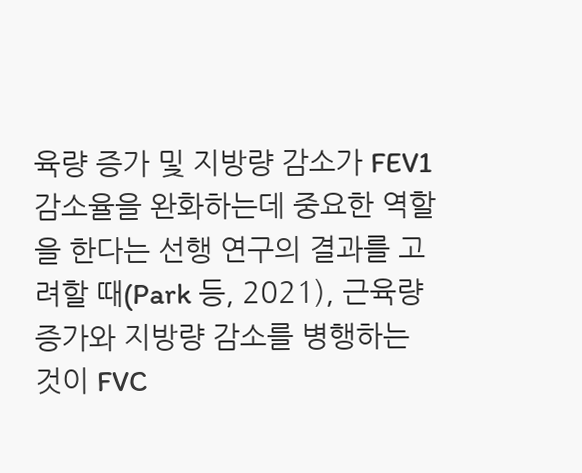육량 증가 및 지방량 감소가 FEV1 감소율을 완화하는데 중요한 역할을 한다는 선행 연구의 결과를 고려할 때(Park 등, 2021), 근육량 증가와 지방량 감소를 병행하는 것이 FVC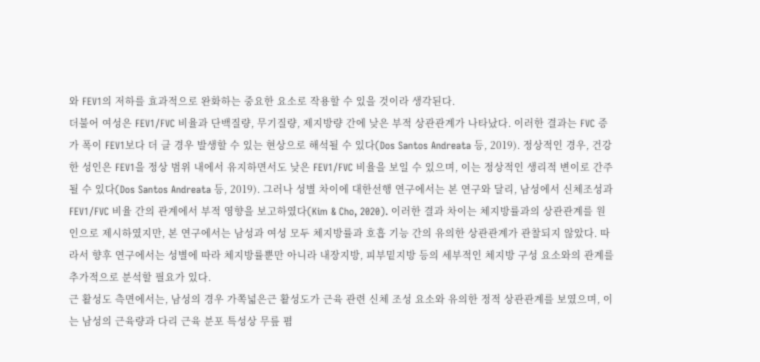와 FEV1의 저하를 효과적으로 완화하는 중요한 요소로 작용할 수 있을 것이라 생각된다.
더불어 여성은 FEV1/FVC 비율과 단백질량, 무기질량, 제지방량 간에 낮은 부적 상관관계가 나타났다. 이러한 결과는 FVC 증가 폭이 FEV1보다 더 클 경우 발생할 수 있는 현상으로 해석될 수 있다(Dos Santos Andreata 등, 2019). 정상적인 경우, 건강한 성인은 FEV1을 정상 범위 내에서 유지하면서도 낮은 FEV1/FVC 비율을 보일 수 있으며, 이는 정상적인 생리적 변이로 간주될 수 있다(Dos Santos Andreata 등, 2019). 그러나 성별 차이에 대한선행 연구에서는 본 연구와 달리, 남성에서 신체조성과 FEV1/FVC 비율 간의 관계에서 부적 영향을 보고하였다(Kim & Cho, 2020). 이러한 결과 차이는 체지방률과의 상관관계를 원인으로 제시하였지만, 본 연구에서는 남성과 여성 모두 체지방률과 호흡 기능 간의 유의한 상관관계가 관찰되지 않았다. 따라서 향후 연구에서는 성별에 따라 체지방률뿐만 아니라 내장지방, 피부밑지방 등의 세부적인 체지방 구성 요소와의 관계를 추가적으로 분석할 필요가 있다.
근 활성도 측면에서는, 남성의 경우 가쪽넓은근 활성도가 근육 관련 신체 조성 요소와 유의한 정적 상관관계를 보였으며, 이는 남성의 근육량과 다리 근육 분포 특성상 무릎 폄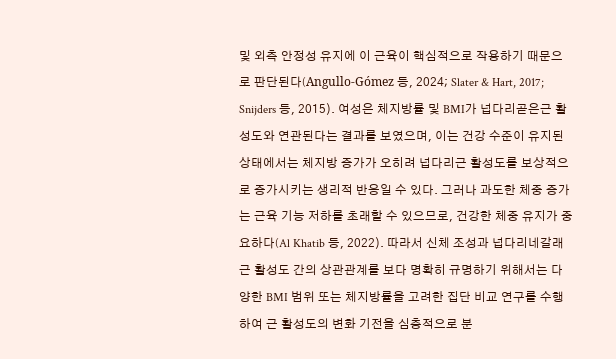및 외측 안정성 유지에 이 근육이 핵심적으로 작용하기 때문으로 판단된다(Angullo-Gómez 등, 2024; Slater & Hart, 2017; Snijders 등, 2015). 여성은 체지방률 및 BMI가 넙다리곧은근 활성도와 연관된다는 결과를 보였으며, 이는 건강 수준이 유지된 상태에서는 체지방 증가가 오히려 넙다리근 활성도를 보상적으로 증가시키는 생리적 반응일 수 있다. 그러나 과도한 체중 증가는 근육 기능 저하를 초래할 수 있으므로, 건강한 체중 유지가 중요하다(Al Khatib 등, 2022). 따라서 신체 조성과 넙다리네갈래근 활성도 간의 상관관계를 보다 명확히 규명하기 위해서는 다양한 BMI 범위 또는 체지방률을 고려한 집단 비교 연구를 수행하여 근 활성도의 변화 기전을 심층적으로 분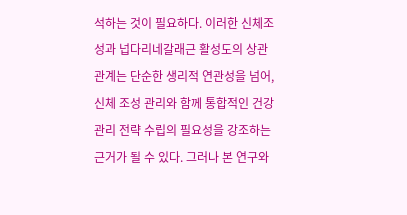석하는 것이 필요하다. 이러한 신체조성과 넙다리네갈래근 활성도의 상관관계는 단순한 생리적 연관성을 넘어, 신체 조성 관리와 함께 통합적인 건강관리 전략 수립의 필요성을 강조하는 근거가 될 수 있다. 그러나 본 연구와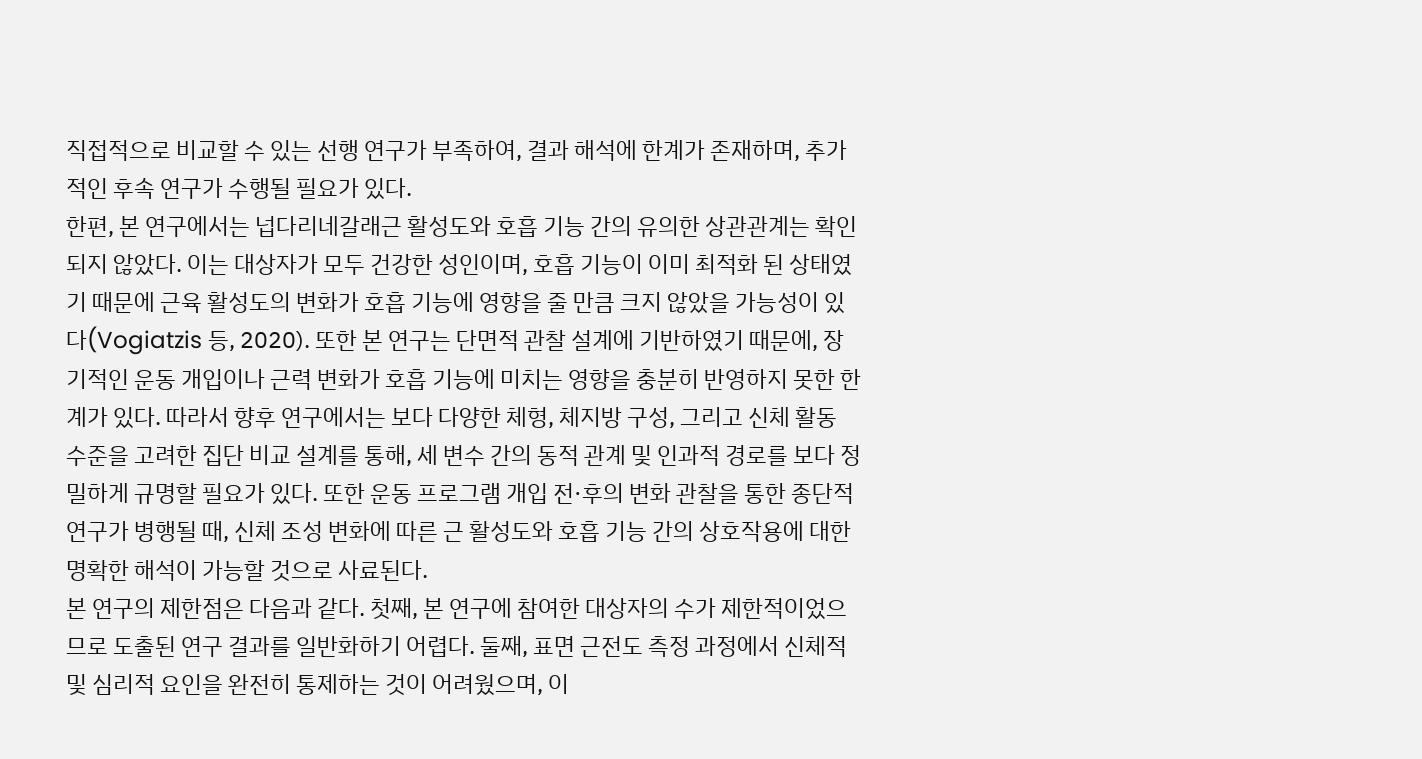직접적으로 비교할 수 있는 선행 연구가 부족하여, 결과 해석에 한계가 존재하며, 추가적인 후속 연구가 수행될 필요가 있다.
한편, 본 연구에서는 넙다리네갈래근 활성도와 호흡 기능 간의 유의한 상관관계는 확인되지 않았다. 이는 대상자가 모두 건강한 성인이며, 호흡 기능이 이미 최적화 된 상태였기 때문에 근육 활성도의 변화가 호흡 기능에 영향을 줄 만큼 크지 않았을 가능성이 있다(Vogiatzis 등, 2020). 또한 본 연구는 단면적 관찰 설계에 기반하였기 때문에, 장기적인 운동 개입이나 근력 변화가 호흡 기능에 미치는 영향을 충분히 반영하지 못한 한계가 있다. 따라서 향후 연구에서는 보다 다양한 체형, 체지방 구성, 그리고 신체 활동 수준을 고려한 집단 비교 설계를 통해, 세 변수 간의 동적 관계 및 인과적 경로를 보다 정밀하게 규명할 필요가 있다. 또한 운동 프로그램 개입 전·후의 변화 관찰을 통한 종단적 연구가 병행될 때, 신체 조성 변화에 따른 근 활성도와 호흡 기능 간의 상호작용에 대한 명확한 해석이 가능할 것으로 사료된다.
본 연구의 제한점은 다음과 같다. 첫째, 본 연구에 참여한 대상자의 수가 제한적이었으므로 도출된 연구 결과를 일반화하기 어렵다. 둘째, 표면 근전도 측정 과정에서 신체적 및 심리적 요인을 완전히 통제하는 것이 어려웠으며, 이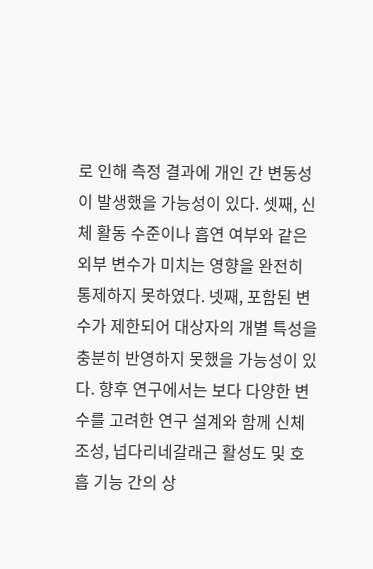로 인해 측정 결과에 개인 간 변동성이 발생했을 가능성이 있다. 셋째, 신체 활동 수준이나 흡연 여부와 같은 외부 변수가 미치는 영향을 완전히 통제하지 못하였다. 넷째, 포함된 변수가 제한되어 대상자의 개별 특성을 충분히 반영하지 못했을 가능성이 있다. 향후 연구에서는 보다 다양한 변수를 고려한 연구 설계와 함께 신체 조성, 넙다리네갈래근 활성도 및 호흡 기능 간의 상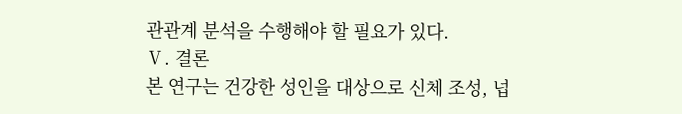관관계 분석을 수행해야 할 필요가 있다.
Ⅴ. 결론
본 연구는 건강한 성인을 대상으로 신체 조성, 넙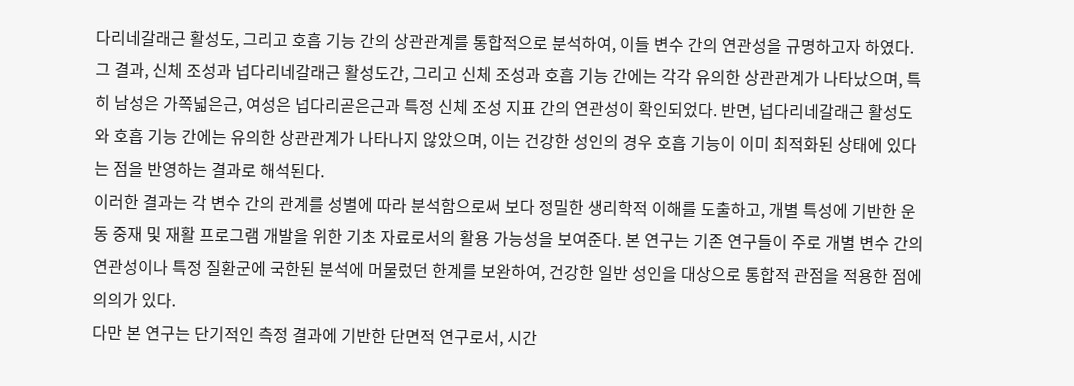다리네갈래근 활성도, 그리고 호흡 기능 간의 상관관계를 통합적으로 분석하여, 이들 변수 간의 연관성을 규명하고자 하였다. 그 결과, 신체 조성과 넙다리네갈래근 활성도간, 그리고 신체 조성과 호흡 기능 간에는 각각 유의한 상관관계가 나타났으며, 특히 남성은 가쪽넓은근, 여성은 넙다리곧은근과 특정 신체 조성 지표 간의 연관성이 확인되었다. 반면, 넙다리네갈래근 활성도와 호흡 기능 간에는 유의한 상관관계가 나타나지 않았으며, 이는 건강한 성인의 경우 호흡 기능이 이미 최적화된 상태에 있다는 점을 반영하는 결과로 해석된다.
이러한 결과는 각 변수 간의 관계를 성별에 따라 분석함으로써 보다 정밀한 생리학적 이해를 도출하고, 개별 특성에 기반한 운동 중재 및 재활 프로그램 개발을 위한 기초 자료로서의 활용 가능성을 보여준다. 본 연구는 기존 연구들이 주로 개별 변수 간의 연관성이나 특정 질환군에 국한된 분석에 머물렀던 한계를 보완하여, 건강한 일반 성인을 대상으로 통합적 관점을 적용한 점에 의의가 있다.
다만 본 연구는 단기적인 측정 결과에 기반한 단면적 연구로서, 시간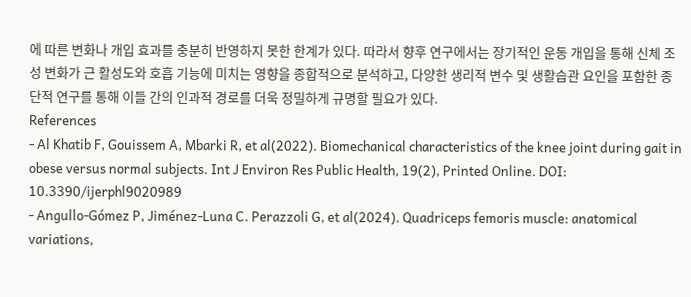에 따른 변화나 개입 효과를 충분히 반영하지 못한 한계가 있다. 따라서 향후 연구에서는 장기적인 운동 개입을 통해 신체 조성 변화가 근 활성도와 호흡 기능에 미치는 영향을 종합적으로 분석하고, 다양한 생리적 변수 및 생활습관 요인을 포함한 종단적 연구를 통해 이들 간의 인과적 경로를 더욱 정밀하게 규명할 필요가 있다.
References
- Al Khatib F, Gouissem A, Mbarki R, et al(2022). Biomechanical characteristics of the knee joint during gait in obese versus normal subjects. Int J Environ Res Public Health, 19(2), Printed Online. DOI: 10.3390/ijerphl9020989
- Angullo-Gómez P, Jiménez-Luna C. Perazzoli G, et al(2024). Quadriceps femoris muscle: anatomical variations,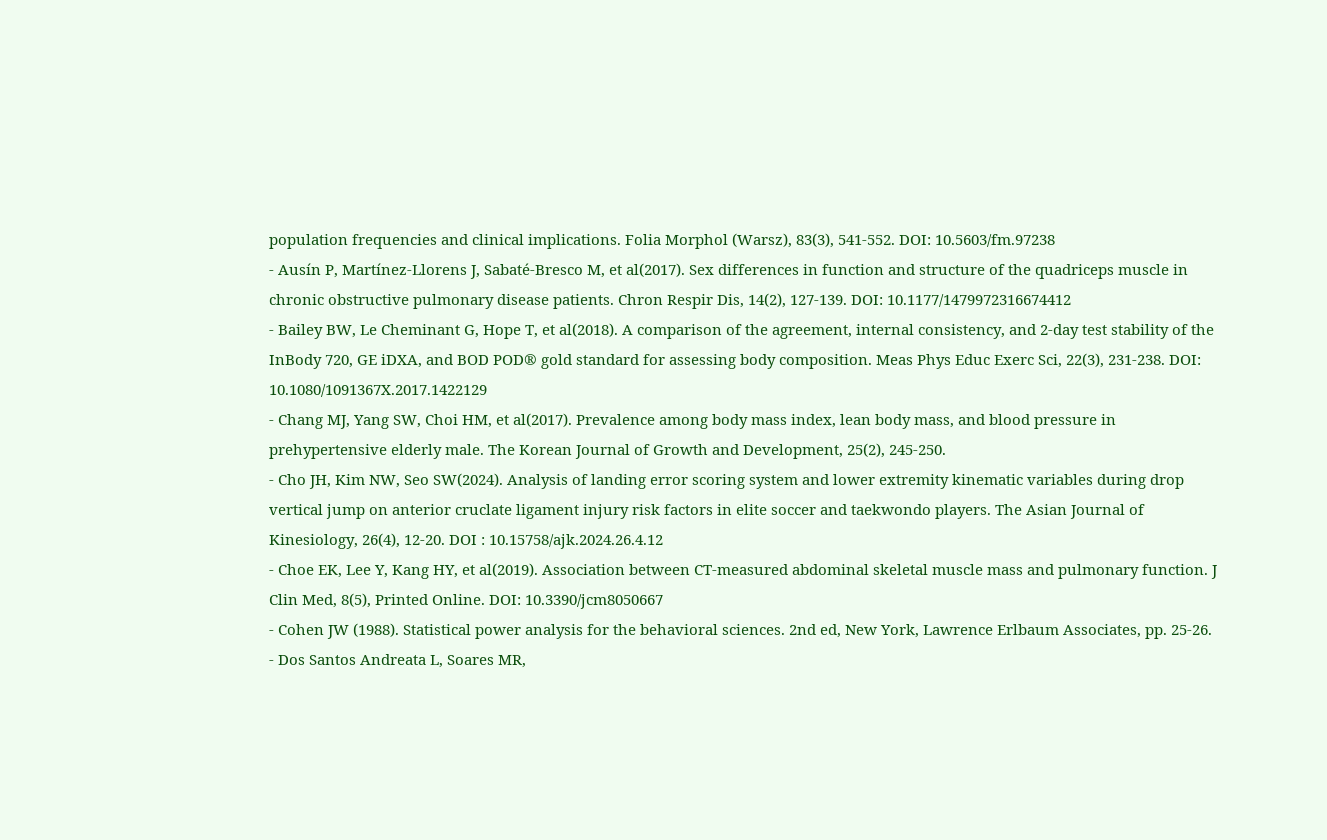population frequencies and clinical implications. Folia Morphol (Warsz), 83(3), 541-552. DOI: 10.5603/fm.97238
- Ausín P, Martínez-Llorens J, Sabaté-Bresco M, et al(2017). Sex differences in function and structure of the quadriceps muscle in chronic obstructive pulmonary disease patients. Chron Respir Dis, 14(2), 127-139. DOI: 10.1177/1479972316674412
- Bailey BW, Le Cheminant G, Hope T, et al(2018). A comparison of the agreement, internal consistency, and 2-day test stability of the InBody 720, GE iDXA, and BOD POD® gold standard for assessing body composition. Meas Phys Educ Exerc Sci, 22(3), 231-238. DOI: 10.1080/1091367X.2017.1422129
- Chang MJ, Yang SW, Choi HM, et al(2017). Prevalence among body mass index, lean body mass, and blood pressure in prehypertensive elderly male. The Korean Journal of Growth and Development, 25(2), 245-250.
- Cho JH, Kim NW, Seo SW(2024). Analysis of landing error scoring system and lower extremity kinematic variables during drop vertical jump on anterior cruclate ligament injury risk factors in elite soccer and taekwondo players. The Asian Journal of Kinesiology, 26(4), 12-20. DOI : 10.15758/ajk.2024.26.4.12
- Choe EK, Lee Y, Kang HY, et al(2019). Association between CT-measured abdominal skeletal muscle mass and pulmonary function. J Clin Med, 8(5), Printed Online. DOI: 10.3390/jcm8050667
- Cohen JW (1988). Statistical power analysis for the behavioral sciences. 2nd ed, New York, Lawrence Erlbaum Associates, pp. 25-26.
- Dos Santos Andreata L, Soares MR,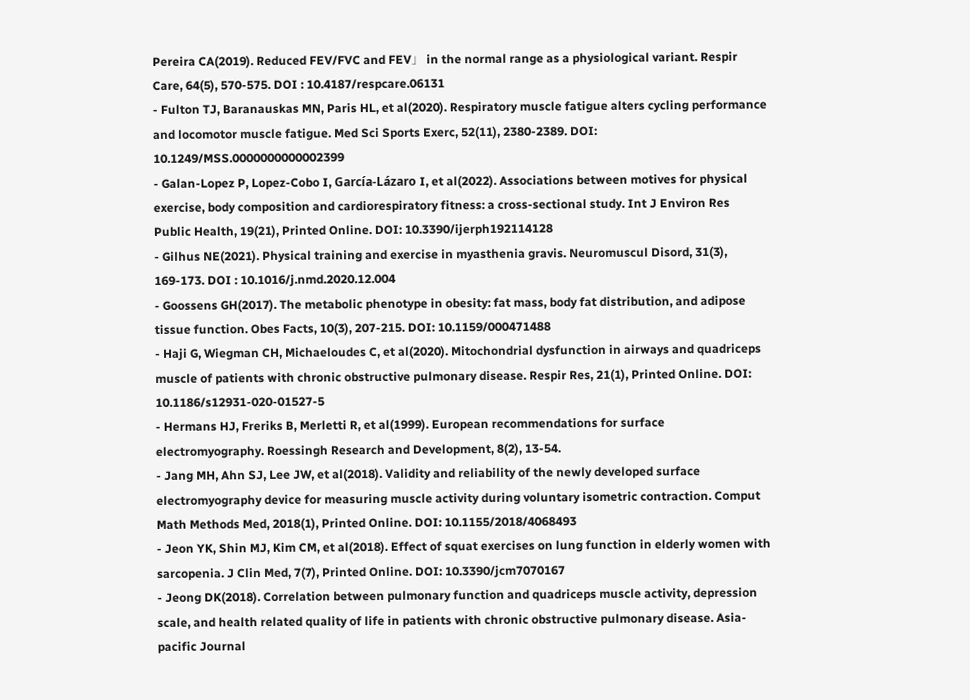Pereira CA(2019). Reduced FEV/FVC and FEV」 in the normal range as a physiological variant. Respir Care, 64(5), 570-575. DOI : 10.4187/respcare.06131
- Fulton TJ, Baranauskas MN, Paris HL, et al(2020). Respiratory muscle fatigue alters cycling performance and locomotor muscle fatigue. Med Sci Sports Exerc, 52(11), 2380-2389. DOI: 10.1249/MSS.0000000000002399
- Galan-Lopez P, Lopez-Cobo I, García-Lázaro I, et al(2022). Associations between motives for physical exercise, body composition and cardiorespiratory fitness: a cross-sectional study. Int J Environ Res Public Health, 19(21), Printed Online. DOI: 10.3390/ijerph192114128
- Gilhus NE(2021). Physical training and exercise in myasthenia gravis. Neuromuscul Disord, 31(3), 169-173. DOI : 10.1016/j.nmd.2020.12.004
- Goossens GH(2017). The metabolic phenotype in obesity: fat mass, body fat distribution, and adipose tissue function. Obes Facts, 10(3), 207-215. DOI: 10.1159/000471488
- Haji G, Wiegman CH, Michaeloudes C, et al(2020). Mitochondrial dysfunction in airways and quadriceps muscle of patients with chronic obstructive pulmonary disease. Respir Res, 21(1), Printed Online. DOI: 10.1186/s12931-020-01527-5
- Hermans HJ, Freriks B, Merletti R, et al(1999). European recommendations for surface electromyography. Roessingh Research and Development, 8(2), 13-54.
- Jang MH, Ahn SJ, Lee JW, et al(2018). Validity and reliability of the newly developed surface electromyography device for measuring muscle activity during voluntary isometric contraction. Comput Math Methods Med, 2018(1), Printed Online. DOI: 10.1155/2018/4068493
- Jeon YK, Shin MJ, Kim CM, et al(2018). Effect of squat exercises on lung function in elderly women with sarcopenia. J Clin Med, 7(7), Printed Online. DOI: 10.3390/jcm7070167
- Jeong DK(2018). Correlation between pulmonary function and quadriceps muscle activity, depression scale, and health related quality of life in patients with chronic obstructive pulmonary disease. Asia-pacific Journal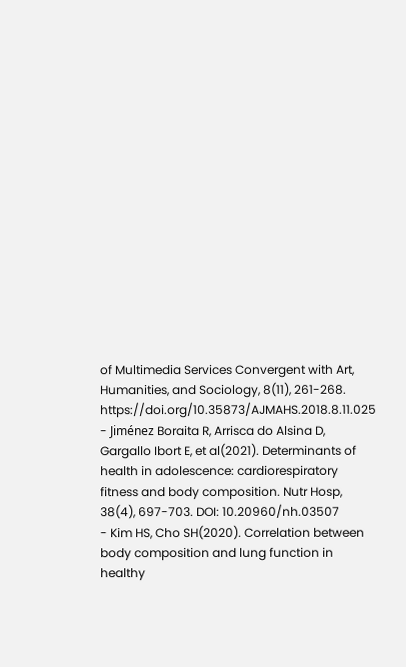of Multimedia Services Convergent with Art, Humanities, and Sociology, 8(11), 261-268. https://doi.org/10.35873/AJMAHS.2018.8.11.025
- Jiménez Boraita R, Arrisca do Alsina D, Gargallo Ibort E, et al(2021). Determinants of health in adolescence: cardiorespiratory fitness and body composition. Nutr Hosp, 38(4), 697-703. DOI: 10.20960/nh.03507
- Kim HS, Cho SH(2020). Correlation between body composition and lung function in healthy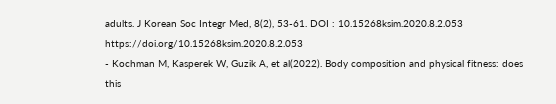adults. J Korean Soc Integr Med, 8(2), 53-61. DOI : 10.15268ksim.2020.8.2.053 https://doi.org/10.15268ksim.2020.8.2.053
- Kochman M, Kasperek W, Guzik A, et al(2022). Body composition and physical fitness: does this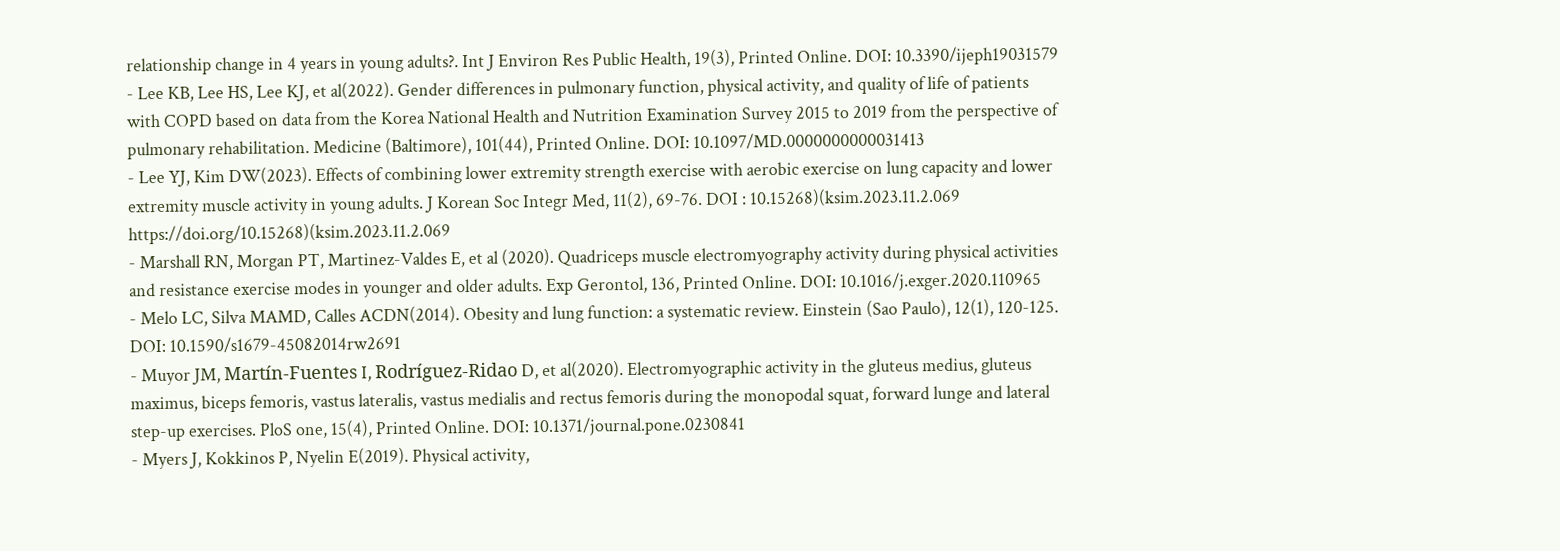relationship change in 4 years in young adults?. Int J Environ Res Public Health, 19(3), Printed Online. DOI: 10.3390/ijeph19031579
- Lee KB, Lee HS, Lee KJ, et al(2022). Gender differences in pulmonary function, physical activity, and quality of life of patients with COPD based on data from the Korea National Health and Nutrition Examination Survey 2015 to 2019 from the perspective of pulmonary rehabilitation. Medicine (Baltimore), 101(44), Printed Online. DOI: 10.1097/MD.0000000000031413
- Lee YJ, Kim DW(2023). Effects of combining lower extremity strength exercise with aerobic exercise on lung capacity and lower extremity muscle activity in young adults. J Korean Soc Integr Med, 11(2), 69-76. DOI : 10.15268)(ksim.2023.11.2.069 https://doi.org/10.15268)(ksim.2023.11.2.069
- Marshall RN, Morgan PT, Martinez-Valdes E, et al (2020). Quadriceps muscle electromyography activity during physical activities and resistance exercise modes in younger and older adults. Exp Gerontol, 136, Printed Online. DOI: 10.1016/j.exger.2020.110965
- Melo LC, Silva MAMD, Calles ACDN(2014). Obesity and lung function: a systematic review. Einstein (Sao Paulo), 12(1), 120-125. DOI: 10.1590/s1679-45082014rw2691
- Muyor JM, Martín-Fuentes I, Rodríguez-Ridao D, et al(2020). Electromyographic activity in the gluteus medius, gluteus maximus, biceps femoris, vastus lateralis, vastus medialis and rectus femoris during the monopodal squat, forward lunge and lateral step-up exercises. PloS one, 15(4), Printed Online. DOI: 10.1371/journal.pone.0230841
- Myers J, Kokkinos P, Nyelin E(2019). Physical activity,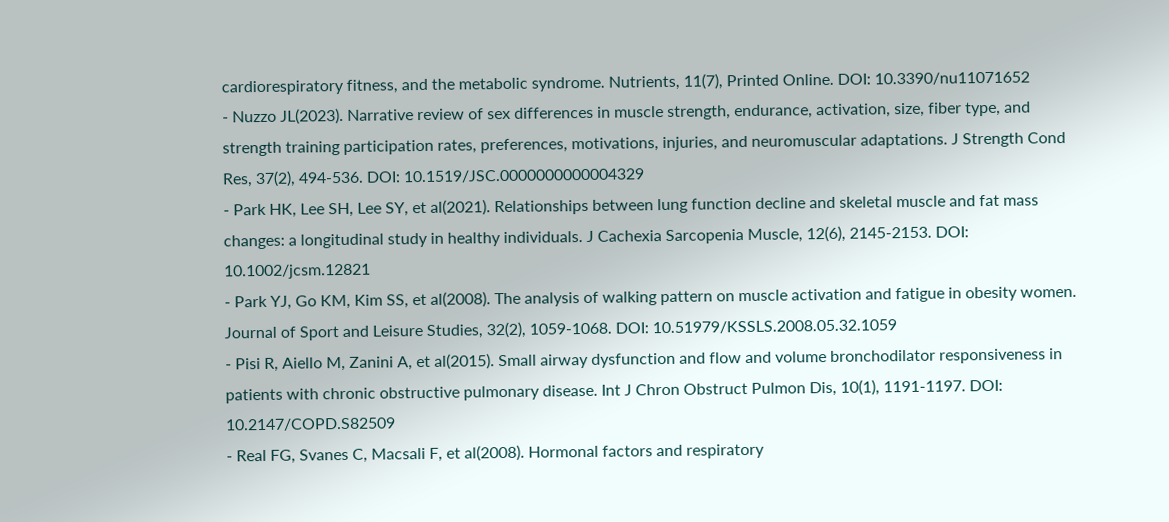cardiorespiratory fitness, and the metabolic syndrome. Nutrients, 11(7), Printed Online. DOI: 10.3390/nu11071652
- Nuzzo JL(2023). Narrative review of sex differences in muscle strength, endurance, activation, size, fiber type, and strength training participation rates, preferences, motivations, injuries, and neuromuscular adaptations. J Strength Cond Res, 37(2), 494-536. DOI: 10.1519/JSC.0000000000004329
- Park HK, Lee SH, Lee SY, et al(2021). Relationships between lung function decline and skeletal muscle and fat mass changes: a longitudinal study in healthy individuals. J Cachexia Sarcopenia Muscle, 12(6), 2145-2153. DOI: 10.1002/jcsm.12821
- Park YJ, Go KM, Kim SS, et al(2008). The analysis of walking pattern on muscle activation and fatigue in obesity women. Journal of Sport and Leisure Studies, 32(2), 1059-1068. DOI: 10.51979/KSSLS.2008.05.32.1059
- Pisi R, Aiello M, Zanini A, et al(2015). Small airway dysfunction and flow and volume bronchodilator responsiveness in patients with chronic obstructive pulmonary disease. Int J Chron Obstruct Pulmon Dis, 10(1), 1191-1197. DOI: 10.2147/COPD.S82509
- Real FG, Svanes C, Macsali F, et al(2008). Hormonal factors and respiratory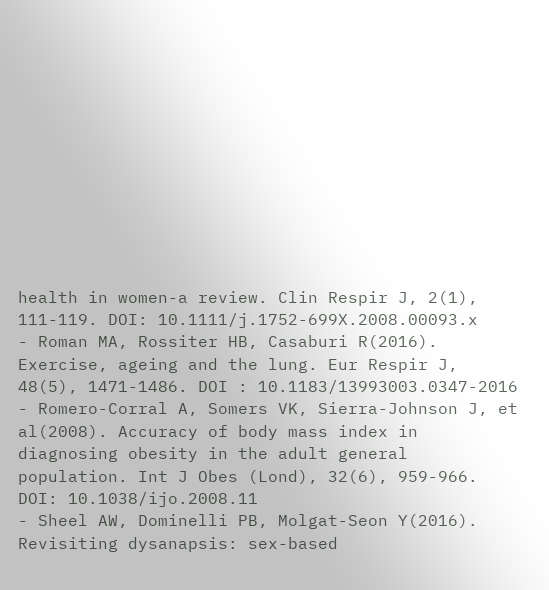health in women-a review. Clin Respir J, 2(1), 111-119. DOI: 10.1111/j.1752-699X.2008.00093.x
- Roman MA, Rossiter HB, Casaburi R(2016). Exercise, ageing and the lung. Eur Respir J, 48(5), 1471-1486. DOI : 10.1183/13993003.0347-2016
- Romero-Corral A, Somers VK, Sierra-Johnson J, et al(2008). Accuracy of body mass index in diagnosing obesity in the adult general population. Int J Obes (Lond), 32(6), 959-966. DOI: 10.1038/ijo.2008.11
- Sheel AW, Dominelli PB, Molgat-Seon Y(2016). Revisiting dysanapsis: sex-based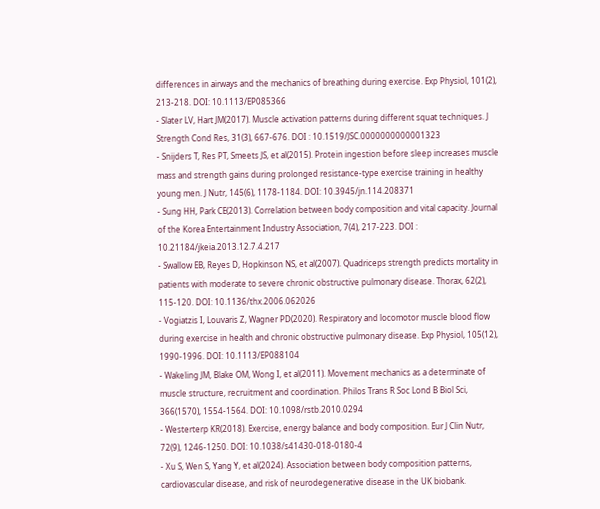differences in airways and the mechanics of breathing during exercise. Exp Physiol, 101(2), 213-218. DOI: 10.1113/EP085366
- Slater LV, Hart JM(2017). Muscle activation patterns during different squat techniques. J Strength Cond Res, 31(3), 667-676. DOI : 10.1519/JSC.0000000000001323
- Snijders T, Res PT, Smeets JS, et al(2015). Protein ingestion before sleep increases muscle mass and strength gains during prolonged resistance-type exercise training in healthy young men. J Nutr, 145(6), 1178-1184. DOI: 10.3945/jn.114.208371
- Sung HH, Park CE(2013). Correlation between body composition and vital capacity. Journal of the Korea Entertainment Industry Association, 7(4), 217-223. DOI : 10.21184/jkeia.2013.12.7.4.217
- Swallow EB, Reyes D, Hopkinson NS, et al(2007). Quadriceps strength predicts mortality in patients with moderate to severe chronic obstructive pulmonary disease. Thorax, 62(2), 115-120. DOI: 10.1136/thx.2006.062026
- Vogiatzis I, Louvaris Z, Wagner PD(2020). Respiratory and locomotor muscle blood flow during exercise in health and chronic obstructive pulmonary disease. Exp Physiol, 105(12), 1990-1996. DOI: 10.1113/EP088104
- Wakeling JM, Blake OM, Wong I, et al(2011). Movement mechanics as a determinate of muscle structure, recruitment and coordination. Philos Trans R Soc Lond B Biol Sci, 366(1570), 1554-1564. DOI: 10.1098/rstb.2010.0294
- Westerterp KR(2018). Exercise, energy balance and body composition. Eur J Clin Nutr, 72(9), 1246-1250. DOI: 10.1038/s41430-018-0180-4
- Xu S, Wen S, Yang Y, et al(2024). Association between body composition patterns, cardiovascular disease, and risk of neurodegenerative disease in the UK biobank.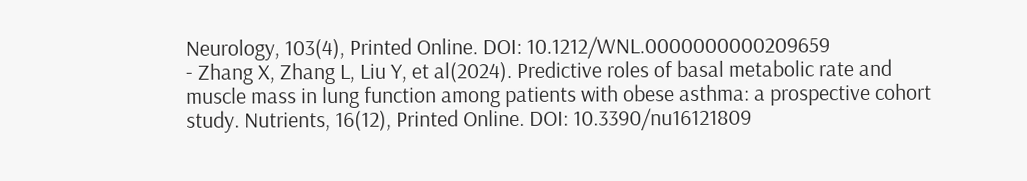Neurology, 103(4), Printed Online. DOI: 10.1212/WNL.0000000000209659
- Zhang X, Zhang L, Liu Y, et al(2024). Predictive roles of basal metabolic rate and muscle mass in lung function among patients with obese asthma: a prospective cohort study. Nutrients, 16(12), Printed Online. DOI: 10.3390/nu16121809